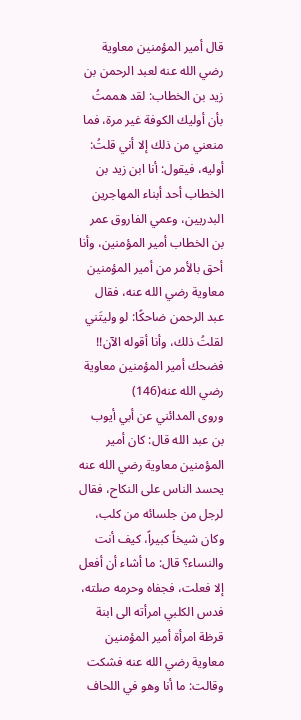قال أمير المؤمنين معاوية رضي الله عنه لعبد الرحمن بن زيد بن الخطاب: لقد هممتُ بأن أوليك الكوفة غير مرة، فما منعني من ذلك إلا أني قلتُ: أوليه، فيقول: أنا ابن زيد بن الخطاب أحد أبناء المهاجرين البدريين، وعمي الفاروق عمر بن الخطاب أمير المؤمنين، وأنا أحق بالأمر من أمير المؤمنين معاوية رضي الله عنه، فقال عبد الرحمن ضاحكًا: لو وليتَني لقلتُ ذلك، وأنا أقوله الآن!! فضحك أمير المؤمنين معاوية رضي الله عنه(146)
وروى المدائني عن أبي أيوب بن عبد الله قال: كان أمير المؤمنين معاوية رضي الله عنه يحسد الناس على النكاح، فقال لرجل من جلسائه من كلب، وكان شيخاً كبيراً، كيف أنت والنساء؟ قال: ما أشاء أن أفعل إلا فعلت، فجفاه وحرمه صلته، فدس الكلبي امرأته الى ابنة قرظة امرأة أمير المؤمنين معاوية رضي الله عنه فشكت وقالت: ما أنا وهو في اللحاف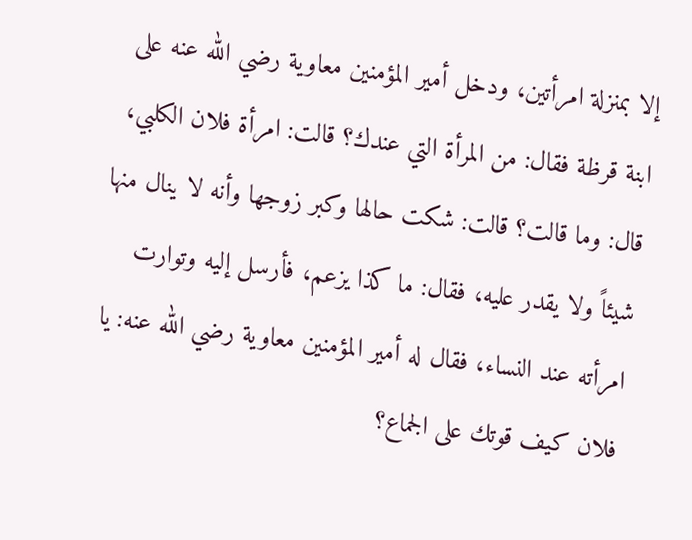إلا بمنزلة امرأتين، ودخل أمير المؤمنين معاوية رضي الله عنه على ابنة قرظة فقال: من المرأة التي عندك؟ قالت: امرأة فلان الكلبي، قال: وما قالت؟ قالت: شكت حالها وكبر زوجها وأنه لا ينال منها شيئاً ولا يقدر عليه، فقال: ما كذا يزعم، فأرسل إليه وتوارت امرأته عند النساء، فقال له أمير المؤمنين معاوية رضي الله عنه: يا فلان كيف قوتك على الجماع؟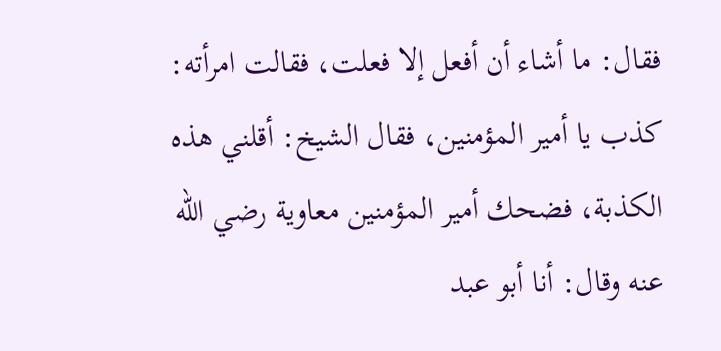فقال: ما أشاء أن أفعل إلا فعلت، فقالت امرأته: كذب يا أمير المؤمنين، فقال الشيخ: أقلني هذه الكذبة، فضحك أمير المؤمنين معاوية رضي الله عنه وقال: أنا أبو عبد